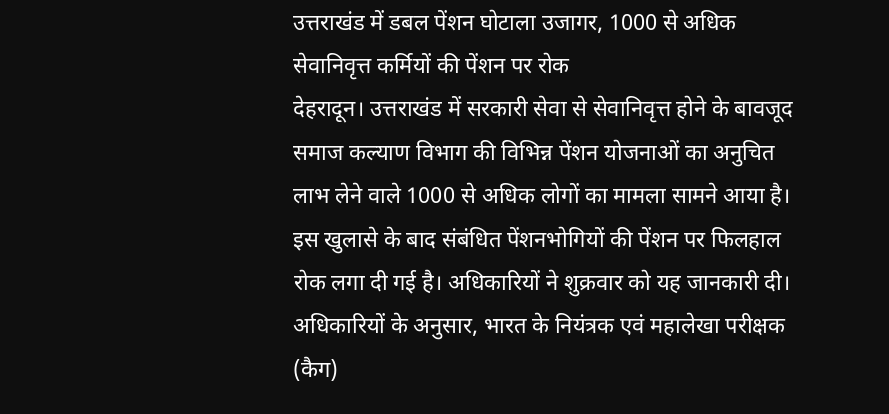उत्तराखंड में डबल पेंशन घोटाला उजागर, 1000 से अधिक सेवानिवृत्त कर्मियों की पेंशन पर रोक
देहरादून। उत्तराखंड में सरकारी सेवा से सेवानिवृत्त होने के बावजूद समाज कल्याण विभाग की विभिन्न पेंशन योजनाओं का अनुचित लाभ लेने वाले 1000 से अधिक लोगों का मामला सामने आया है। इस खुलासे के बाद संबंधित पेंशनभोगियों की पेंशन पर फिलहाल रोक लगा दी गई है। अधिकारियों ने शुक्रवार को यह जानकारी दी।
अधिकारियों के अनुसार, भारत के नियंत्रक एवं महालेखा परीक्षक (कैग)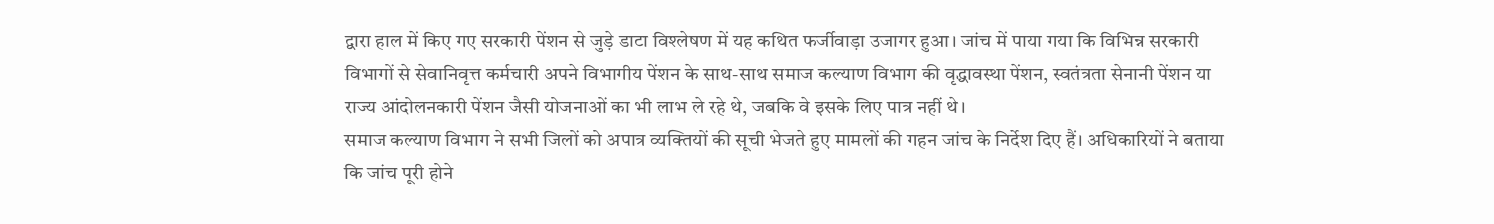द्वारा हाल में किए गए सरकारी पेंशन से जुड़े डाटा विश्लेषण में यह कथित फर्जीवाड़ा उजागर हुआ। जांच में पाया गया कि विभिन्न सरकारी विभागों से सेवानिवृत्त कर्मचारी अपने विभागीय पेंशन के साथ-साथ समाज कल्याण विभाग की वृद्धावस्था पेंशन, स्वतंत्रता सेनानी पेंशन या राज्य आंदोलनकारी पेंशन जैसी योजनाओं का भी लाभ ले रहे थे, जबकि वे इसके लिए पात्र नहीं थे।
समाज कल्याण विभाग ने सभी जिलों को अपात्र व्यक्तियों की सूची भेजते हुए मामलों की गहन जांच के निर्देश दिए हैं। अधिकारियों ने बताया कि जांच पूरी होने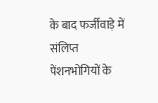के बाद फर्जीवाड़े में संलिप्त पेंशनभोगियों के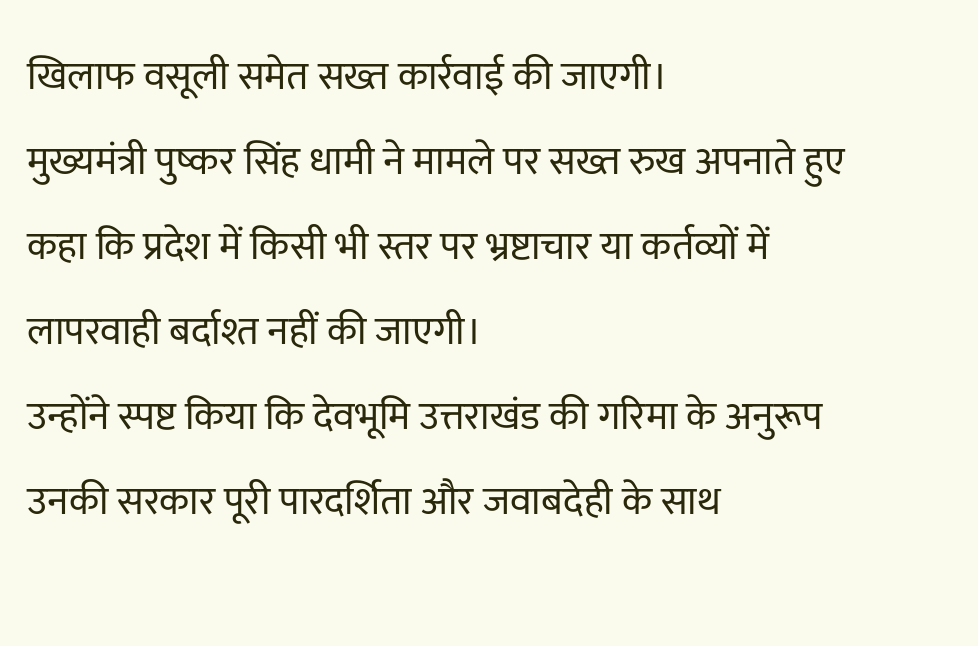खिलाफ वसूली समेत सख्त कार्रवाई की जाएगी।
मुख्यमंत्री पुष्कर सिंह धामी ने मामले पर सख्त रुख अपनाते हुए कहा कि प्रदेश में किसी भी स्तर पर भ्रष्टाचार या कर्तव्यों में लापरवाही बर्दाश्त नहीं की जाएगी।
उन्होंने स्पष्ट किया कि देवभूमि उत्तराखंड की गरिमा के अनुरूप उनकी सरकार पूरी पारदर्शिता और जवाबदेही के साथ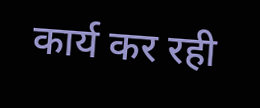कार्य कर रही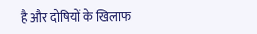है और दोषियों के खिलाफ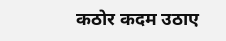कठोर कदम उठाए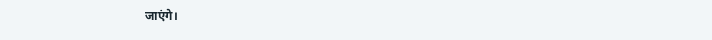जाएंगे।